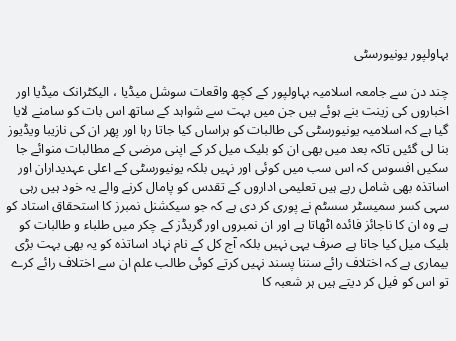بہاولپور یونیورسٹی

چند دن سے جامعہ اسلامیہ بہاولپور کے کچھ واقعات سوشل میڈیا ، الیکٹرانک میڈیا اور اخباروں کی زینت بنے ہوئے ہیں جن میں بہت سے شواہد کے ساتھ اس بات کو سامنے لایا گیا ہے کہ اسلامیہ یونیورسٹی کی طالبات کو ہراساں کیا جاتا رہا اور پھر ان کی نازیبا ویڈیوز بنا لی گئیں تاکہ بعد میں بھی ان کو بلیک میل کر کے اپنی مرضی کے مطالبات منوائے جا سکیں افسوس کہ اس سب میں کوئی اور نہیں بلکہ یونیورسٹی کے اعلی عہدیداران اور اساتذہ بھی شامل رہے ہیں تعلیمی اداروں کے تقدس کو پامال کرنے والے یہ خود ہیں رہی سہی کسر سمیسٹر سسٹم نے پوری کر دی ہے کہ جو سیکشنل نمبرز کا استحقاق استاد کو ہے وہ ان کا ناجائز فائدہ اٹھاتا ہے اور ان نمبروں اور گریڈز کے چکر میں طلباء و طالبات کو بلیک میل کیا جاتا ہے صرف یہی نہیں بلکہ آج کل کے نام نہاد اساتذہ کو یہ بھی بہت بڑی بیماری ہے کہ اختلاف رائے سننا پسند نہیں کرتے کوئی طالب علم ان سے اختلاف رائے کرے تو اس کو فیل کر دیتے ہیں ہر شعبہ کا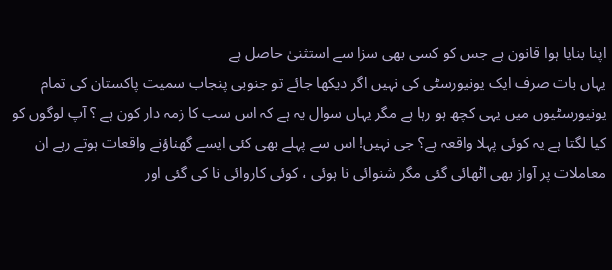اپنا بنایا ہوا قانون ہے جس کو کسی بھی سزا سے استثنیٰ حاصل ہے
یہاں بات صرف ایک یونیورسٹی کی نہیں اگر دیکھا جائے تو جنوبی پنجاب سمیت پاکستان کی تمام یونیورسٹیوں میں یہی کچھ ہو رہا ہے مگر یہاں سوال یہ ہے کہ اس سب کا زمہ دار کون ہے ؟ آپ لوگوں کو کیا لگتا ہے یہ کوئی پہلا واقعہ ہے؟ جی نہیں! اس سے پہلے بھی کئی ایسے گھناؤنے واقعات ہوتے رہے ان معاملات پر آواز بھی اٹھائی گئی مگر شنوائی نا ہوئی ، کوئی کاروائی نا کی گئی اور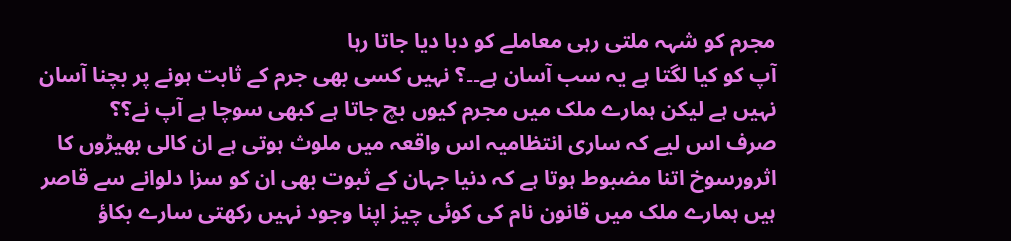مجرم کو شہہ ملتی رہی معاملے کو دبا دیا جاتا رہا
آپ کو کیا لگتا ہے یہ سب آسان ہے۔۔؟ نہیں کسی بھی جرم کے ثابت ہونے پر بچنا آسان نہیں ہے لیکن ہمارے ملک میں مجرم کیوں بچ جاتا ہے کبھی سوچا ہے آپ نے؟؟
صرف اس لیے کہ ساری انتظامیہ اس واقعہ میں ملوث ہوتی ہے ان کالی بھیڑوں کا اثرورسوخ اتنا مضبوط ہوتا ہے کہ دنیا جہان کے ثبوت بھی ان کو سزا دلوانے سے قاصر ہیں ہمارے ملک میں قانون نام کی کوئی چیز اپنا وجود نہیں رکھتی سارے بکاؤ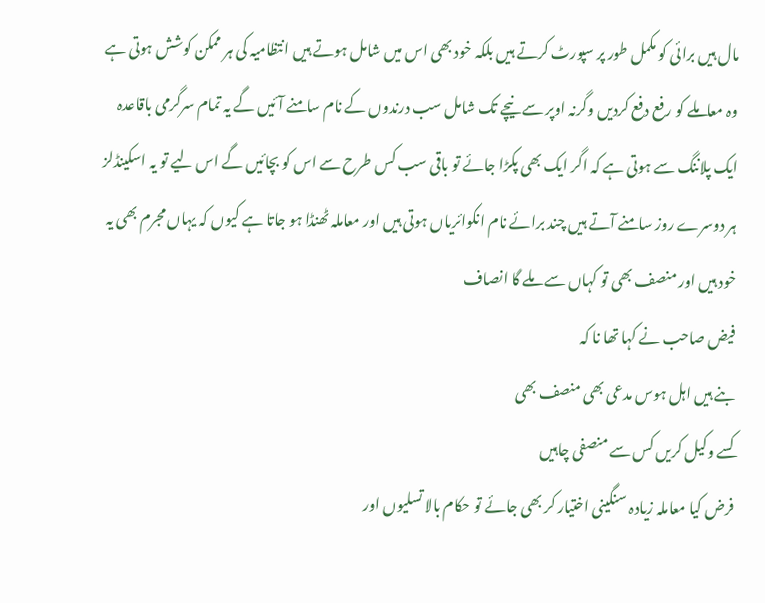مال ہیں برائی کو مکمل طور پر سپورٹ کرتے ہیں بلکہ خود بھی اس میں شامل ہوتے ہیں انتظامیہ کی ہر ممکن کوشش ہوتی ہے وہ معاملے کو رفع دفع کردیں وگرنہ اوپر سے نیچے تک شامل سب درندوں کے نام سامنے آئیں گے یہ تمام سرگرمی باقاعدہ ایک پلاننگ سے ہوتی ہے کہ اگر ایک بھی پکڑا جائے تو باقی سب کس طرح سے اس کو بچائیں گے اس لیے تو یہ اسکینڈلز ہر دوسرے روز سامنے آتے ہیں چند برائے نام انکوائریاں ہوتی ہیں اور معاملہ ٹھنڈا ہو جاتا ہے کیوں کہ یہاں مجرم بھی یہ خود ہیں اور منصف بھی تو کہاں سے ملے گا انصاف
فیض صاحب نے کہا تھا نا کہ
بنے ہیں اہل ہوس مدعی بھی منصف بھی
کسے وکیل کریں کس سے منصفی چاہیں
فرض کیا معاملہ زیادہ سنگینی اختیار کر بھی جائے تو حکام بالا تسلیوں اور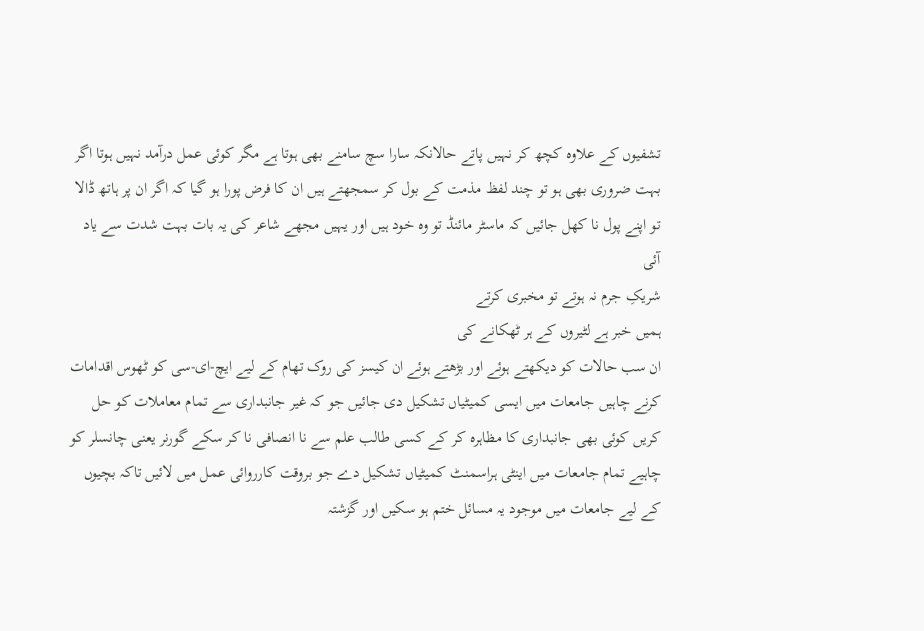تشفیوں کے علاوہ کچھ کر نہیں پاتے حالانکہ سارا سچ سامنے بھی ہوتا ہے مگر کوئی عمل درآمد نہیں ہوتا اگر بہت ضروری بھی ہو تو چند لفظ مذمت کے بول کر سمجھتے ہیں ان کا فرض پورا ہو گیا کہ اگر ان پر ہاتھ ڈالا تو اپنے پول نا کھل جائیں کہ ماسٹر مائنڈ تو وہ خود ہیں اور یہیں مجھے شاعر کی یہ بات بہت شدت سے یاد آئی
شریکِ جرم نہ ہوتے تو مخبری کرتے
ہمیں خبر ہے لٹیروں کے ہر ٹھکانے کی
ان سب حالات کو دیکھتے ہوئے اور بڑھتے ہوئے ان کیسز کی روک تھام کے لیے ایچ-ای-سی کو ٹھوس اقدامات کرنے چاہیں جامعات میں ایسی کمیٹیاں تشکیل دی جائیں جو کہ غیر جانبداری سے تمام معاملات کو حل کریں کوئی بھی جانبداری کا مظاہرہ کر کے کسی طالب علم سے نا انصافی نا کر سکے گورنر یعنی چانسلر کو چاہیے تمام جامعات میں اینٹی ہراسمنٹ کمیٹیاں تشکیل دے جو بروقت کارروائی عمل میں لائیں تاکہ بچیوں کے لیے جامعات میں موجود یہ مسائل ختم ہو سکیں اور گزشتہ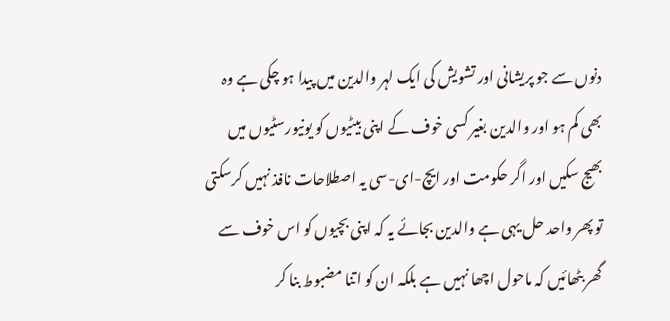دنوں سے جو پریشانی اور تشویش کی ایک لہر والدین میں پیدا ہو چکی ہے وہ بھی کم ہو اور والدین بغیر کسی خوف کے اپنی بیٹیوں کو یونیورسٹیوں میں بھیج سکیں اور اگر حکومت اور ایچ-ای-سی یہ اصطلاحات نافذ نہیں کرسکتی تو پھر واحد حل یہی ہے والدین بجائے یہ کہ اپنی بچیوں کو اس خوف سے گھر بٹھائیں کہ ماحول اچھا نہیں ہے بلکہ ان کو اتنا مضبوط بنا کر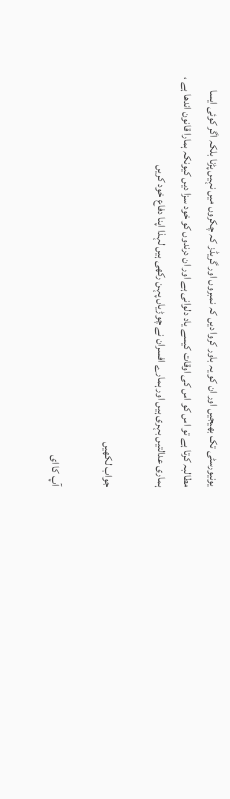یونیورسٹی تک بھیجیں اور ان کو یہ باور کروا دیں کہ نمبروں اور گریڈز کہ چکروں میں نہیں پڑنا بلکہ اگر کوئی ایسا مطالبہ کرتا ہے تو اس کو اس کی اوقات کیسے یاد دلوانی ہے اور ان درندوں کو خود سزا دیں کیونکہ ہمارا قانون اندھا ہے ، ہماری عدالتیں بہری ہیں اور ہمارے افسران نے چوڑیاں پہن رکھی ہیں لہذا اپنا دفاع خود کریں

جواب لکھیں

آپ کا ای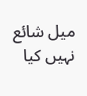میل شائع نہیں کیا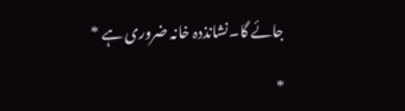جائے گا۔نشانذدہ خانہ ضروری ہے *

*